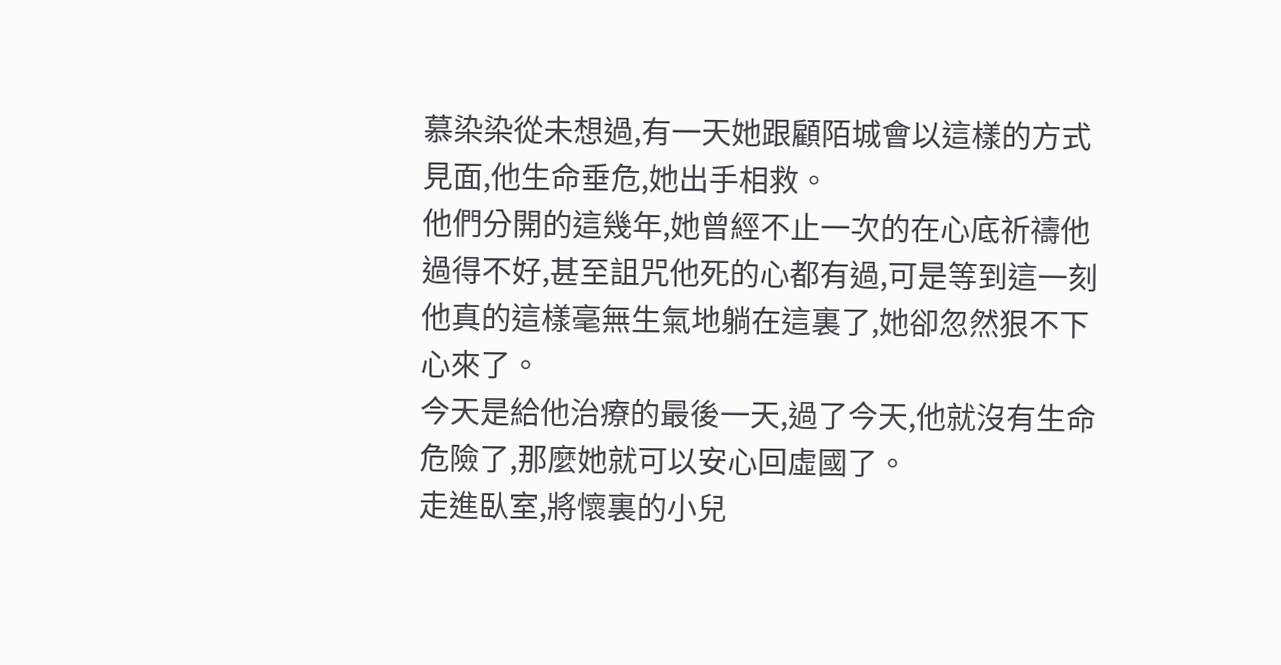慕染染從未想過,有一天她跟顧陌城會以這樣的方式見面,他生命垂危,她出手相救。
他們分開的這幾年,她曾經不止一次的在心底祈禱他過得不好,甚至詛咒他死的心都有過,可是等到這一刻他真的這樣毫無生氣地躺在這裏了,她卻忽然狠不下心來了。
今天是給他治療的最後一天,過了今天,他就沒有生命危險了,那麼她就可以安心回虛國了。
走進臥室,將懷裏的小兒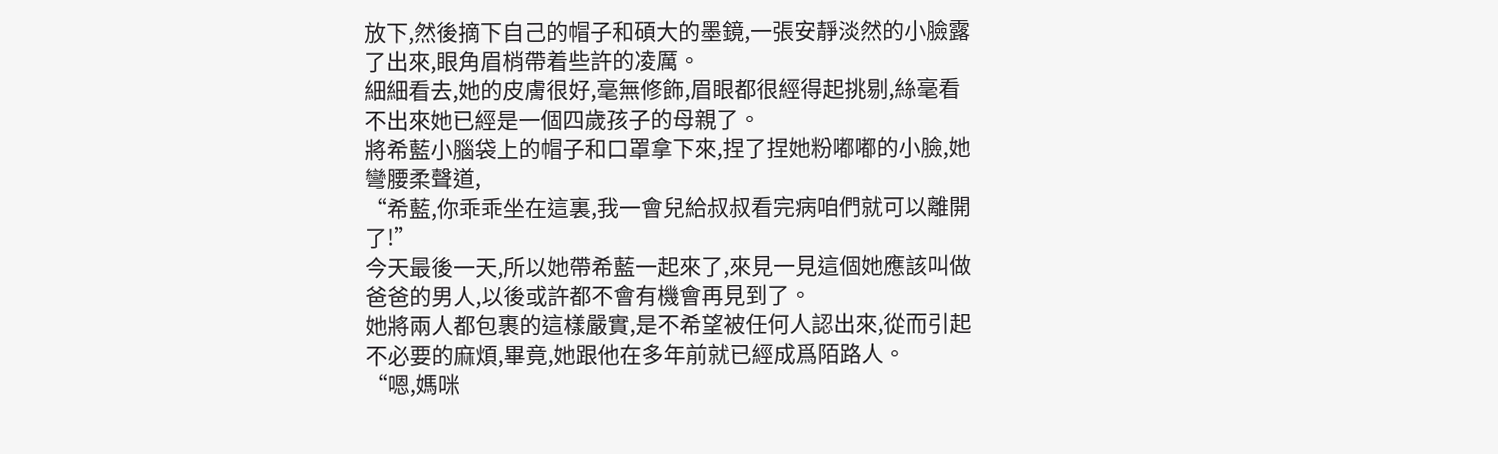放下,然後摘下自己的帽子和碩大的墨鏡,一張安靜淡然的小臉露了出來,眼角眉梢帶着些許的凌厲。
細細看去,她的皮膚很好,毫無修飾,眉眼都很經得起挑剔,絲毫看不出來她已經是一個四歲孩子的母親了。
將希藍小腦袋上的帽子和口罩拿下來,捏了捏她粉嘟嘟的小臉,她彎腰柔聲道,
“希藍,你乖乖坐在這裏,我一會兒給叔叔看完病咱們就可以離開了!”
今天最後一天,所以她帶希藍一起來了,來見一見這個她應該叫做爸爸的男人,以後或許都不會有機會再見到了。
她將兩人都包裹的這樣嚴實,是不希望被任何人認出來,從而引起不必要的麻煩,畢竟,她跟他在多年前就已經成爲陌路人。
“嗯,媽咪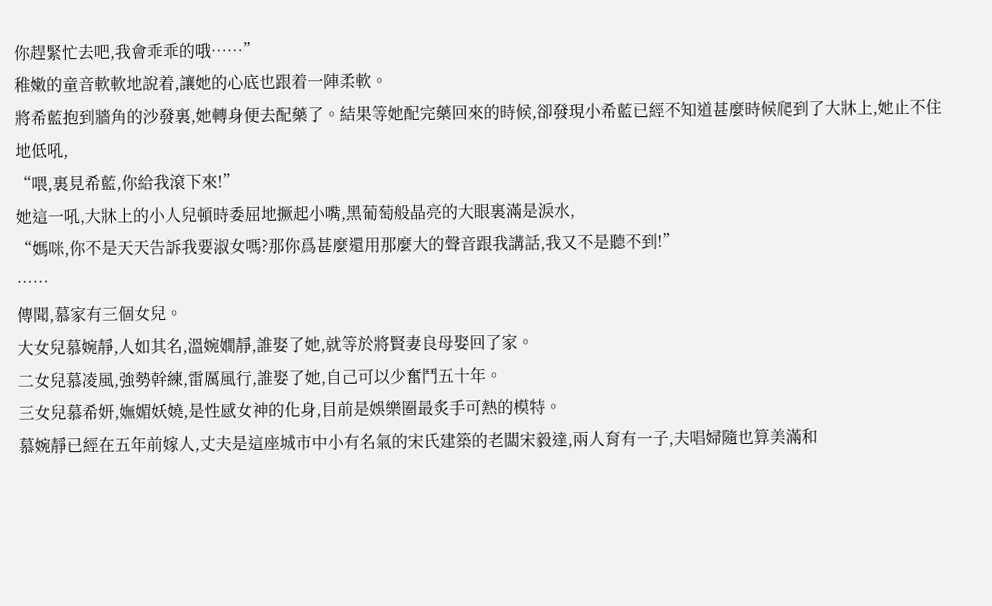你趕緊忙去吧,我會乖乖的哦……”
稚嫩的童音軟軟地說着,讓她的心底也跟着一陣柔軟。
將希藍抱到牆角的沙發裏,她轉身便去配藥了。結果等她配完藥回來的時候,卻發現小希藍已經不知道甚麼時候爬到了大牀上,她止不住地低吼,
“喂,裏見希藍,你給我滾下來!”
她這一吼,大牀上的小人兒頓時委屈地撅起小嘴,黑葡萄般晶亮的大眼裏滿是淚水,
“媽咪,你不是天天告訴我要淑女嗎?那你爲甚麼還用那麼大的聲音跟我講話,我又不是聽不到!”
……
傳聞,慕家有三個女兒。
大女兒慕婉靜,人如其名,溫婉嫺靜,誰娶了她,就等於將賢妻良母娶回了家。
二女兒慕凌風,強勢幹練,雷厲風行,誰娶了她,自己可以少奮鬥五十年。
三女兒慕希妍,嫵媚妖嬈,是性感女神的化身,目前是娛樂圈最炙手可熱的模特。
慕婉靜已經在五年前嫁人,丈夫是這座城市中小有名氣的宋氏建築的老闆宋毅達,兩人育有一子,夫唱婦隨也算美滿和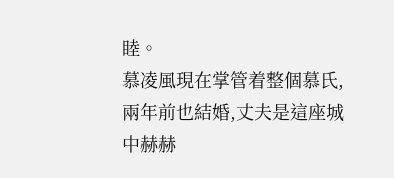睦。
慕凌風現在掌管着整個慕氏,兩年前也結婚,丈夫是這座城中赫赫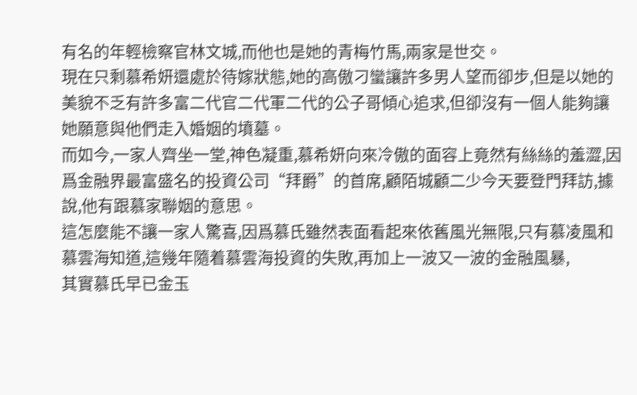有名的年輕檢察官林文城,而他也是她的青梅竹馬,兩家是世交。
現在只剩慕希妍還處於待嫁狀態,她的高傲刁蠻讓許多男人望而卻步,但是以她的美貌不乏有許多富二代官二代軍二代的公子哥傾心追求,但卻沒有一個人能夠讓她願意與他們走入婚姻的墳墓。
而如今,一家人齊坐一堂,神色凝重,慕希妍向來冷傲的面容上竟然有絲絲的羞澀,因爲金融界最富盛名的投資公司“拜爵”的首席,顧陌城顧二少今天要登門拜訪,據說,他有跟慕家聯姻的意思。
這怎麼能不讓一家人驚喜,因爲慕氏雖然表面看起來依舊風光無限,只有慕凌風和慕雲海知道,這幾年隨着慕雲海投資的失敗,再加上一波又一波的金融風暴,
其實慕氏早已金玉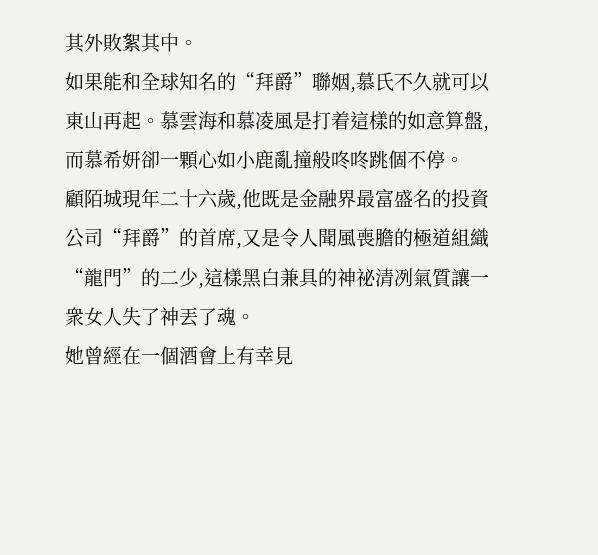其外敗絮其中。
如果能和全球知名的“拜爵”聯姻,慕氏不久就可以東山再起。慕雲海和慕凌風是打着這樣的如意算盤,而慕希妍卻一顆心如小鹿亂撞般咚咚跳個不停。
顧陌城現年二十六歲,他既是金融界最富盛名的投資公司“拜爵”的首席,又是令人聞風喪膽的極道組織“龍門”的二少,這樣黑白兼具的神祕清冽氣質讓一衆女人失了神丟了魂。
她曾經在一個酒會上有幸見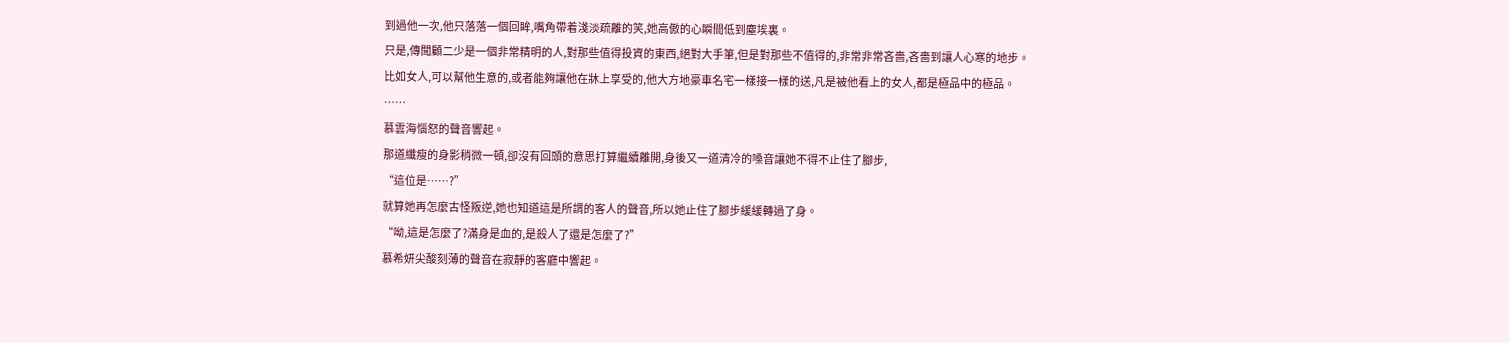到過他一次,他只落落一個回眸,嘴角帶着淺淡疏離的笑,她高傲的心瞬間低到塵埃裏。
只是,傳聞顧二少是一個非常精明的人,對那些值得投資的東西,絕對大手筆,但是對那些不值得的,非常非常吝嗇,吝嗇到讓人心寒的地步。
比如女人,可以幫他生意的,或者能夠讓他在牀上享受的,他大方地豪車名宅一樣接一樣的送,凡是被他看上的女人,都是極品中的極品。
……
慕雲海惱怒的聲音響起。
那道纖瘦的身影稍微一頓,卻沒有回頭的意思打算繼續離開,身後又一道清冷的嗓音讓她不得不止住了腳步,
“這位是……?”
就算她再怎麼古怪叛逆,她也知道這是所謂的客人的聲音,所以她止住了腳步緩緩轉過了身。
“呦,這是怎麼了?滿身是血的,是殺人了還是怎麼了?”
慕希妍尖酸刻薄的聲音在寂靜的客廳中響起。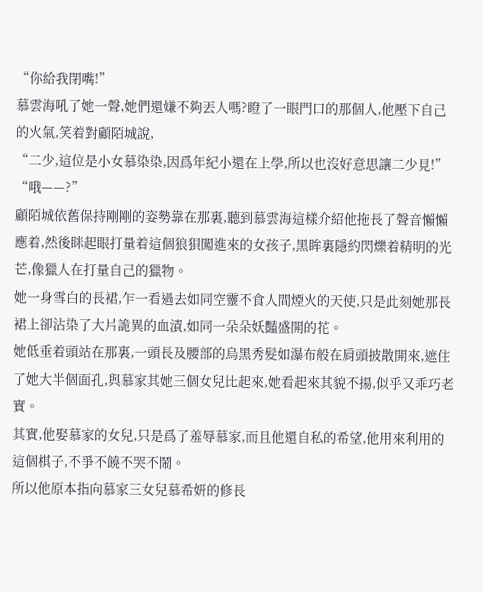“你給我閉嘴!”
慕雲海吼了她一聲,她們還嫌不夠丟人嗎?瞪了一眼門口的那個人,他壓下自己的火氣,笑着對顧陌城說,
“二少,這位是小女慕染染,因爲年紀小還在上學,所以也沒好意思讓二少見!”
“哦——?”
顧陌城依舊保持剛剛的姿勢靠在那裏,聽到慕雲海這樣介紹他拖長了聲音懶懶應着,然後眯起眼打量着這個狼狽闖進來的女孩子,黑眸裏隱約閃爍着精明的光芒,像獵人在打量自己的獵物。
她一身雪白的長裙,乍一看過去如同空靈不食人間煙火的天使,只是此刻她那長裙上卻沾染了大片詭異的血漬,如同一朵朵妖豔盛開的花。
她低垂着頭站在那裏,一頭長及腰部的烏黑秀髮如瀑布般在肩頭披散開來,遮住了她大半個面孔,與慕家其她三個女兒比起來,她看起來其貌不揚,似乎又乖巧老實。
其實,他娶慕家的女兒,只是爲了羞辱慕家,而且他還自私的希望,他用來利用的這個棋子,不爭不饒不哭不鬧。
所以他原本指向慕家三女兒慕希妍的修長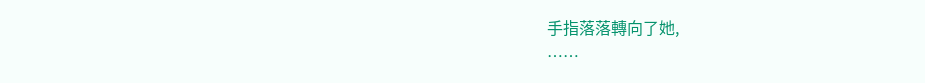手指落落轉向了她,
……